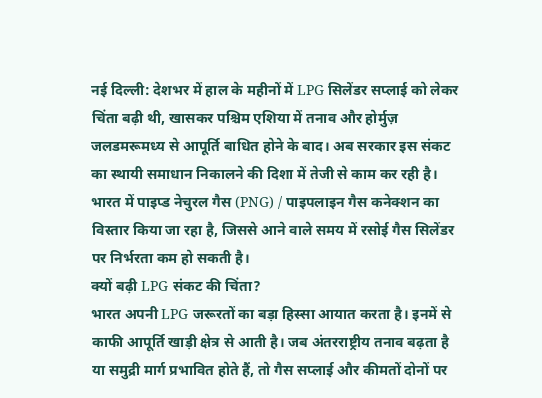नई दिल्ली: देशभर में हाल के महीनों में LPG सिलेंडर सप्लाई को लेकर चिंता बढ़ी थी, खासकर पश्चिम एशिया में तनाव और होर्मुज़ जलडमरूमध्य से आपूर्ति बाधित होने के बाद। अब सरकार इस संकट का स्थायी समाधान निकालने की दिशा में तेजी से काम कर रही है। भारत में पाइप्ड नेचुरल गैस (PNG) / पाइपलाइन गैस कनेक्शन का विस्तार किया जा रहा है, जिससे आने वाले समय में रसोई गैस सिलेंडर पर निर्भरता कम हो सकती है।
क्यों बढ़ी LPG संकट की चिंता?
भारत अपनी LPG जरूरतों का बड़ा हिस्सा आयात करता है। इनमें से काफी आपूर्ति खाड़ी क्षेत्र से आती है। जब अंतरराष्ट्रीय तनाव बढ़ता है या समुद्री मार्ग प्रभावित होते हैं, तो गैस सप्लाई और कीमतों दोनों पर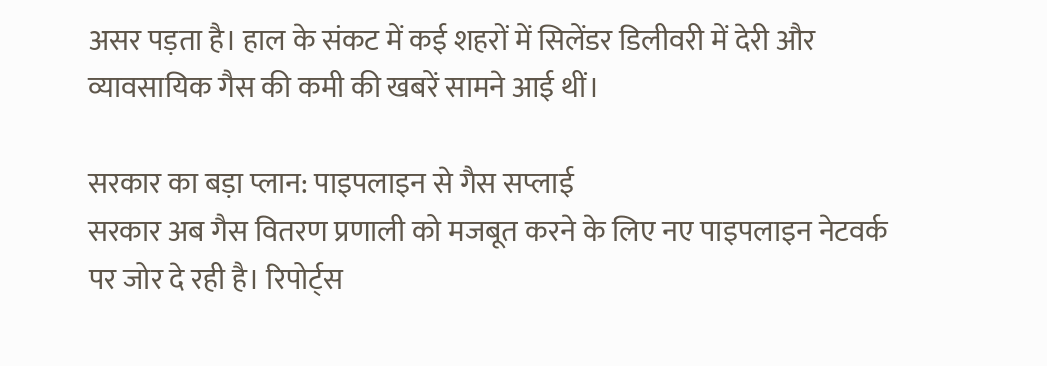असर पड़ता है। हाल के संकट में कई शहरों में सिलेंडर डिलीवरी में देरी और व्यावसायिक गैस की कमी की खबरें सामने आई थीं।

सरकार का बड़ा प्लान: पाइपलाइन से गैस सप्लाई
सरकार अब गैस वितरण प्रणाली को मजबूत करने के लिए नए पाइपलाइन नेटवर्क पर जोर दे रही है। रिपोर्ट्स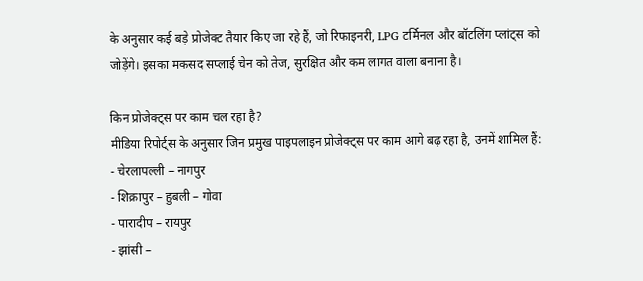के अनुसार कई बड़े प्रोजेक्ट तैयार किए जा रहे हैं, जो रिफाइनरी, LPG टर्मिनल और बॉटलिंग प्लांट्स को जोड़ेंगे। इसका मकसद सप्लाई चेन को तेज, सुरक्षित और कम लागत वाला बनाना है।

किन प्रोजेक्ट्स पर काम चल रहा है?
मीडिया रिपोर्ट्स के अनुसार जिन प्रमुख पाइपलाइन प्रोजेक्ट्स पर काम आगे बढ़ रहा है, उनमें शामिल हैं:
- चेरलापल्ली – नागपुर
- शिक्रापुर – हुबली – गोवा
- पारादीप – रायपुर
- झांसी –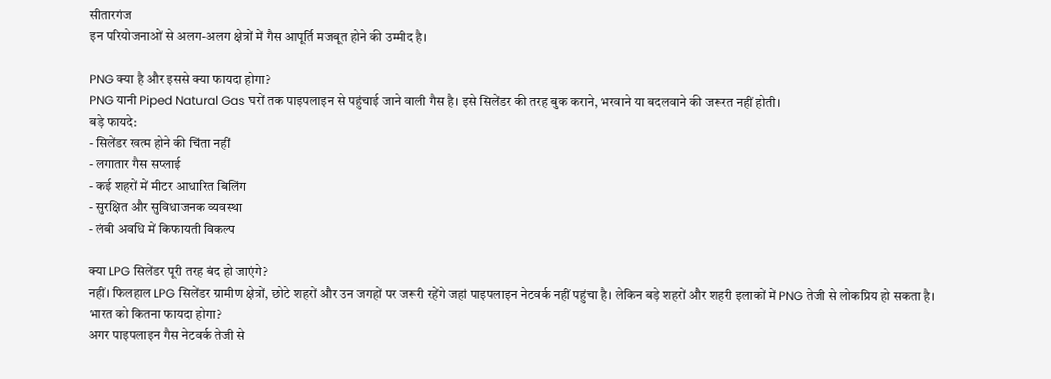सीतारगंज
इन परियोजनाओं से अलग-अलग क्षेत्रों में गैस आपूर्ति मजबूत होने की उम्मीद है।

PNG क्या है और इससे क्या फायदा होगा?
PNG यानी Piped Natural Gas घरों तक पाइपलाइन से पहुंचाई जाने वाली गैस है। इसे सिलेंडर की तरह बुक कराने, भरवाने या बदलवाने की जरूरत नहीं होती।
बड़े फायदे:
- सिलेंडर खत्म होने की चिंता नहीं
- लगातार गैस सप्लाई
- कई शहरों में मीटर आधारित बिलिंग
- सुरक्षित और सुविधाजनक व्यवस्था
- लंबी अवधि में किफायती विकल्प

क्या LPG सिलेंडर पूरी तरह बंद हो जाएंगे?
नहीं। फिलहाल LPG सिलेंडर ग्रामीण क्षेत्रों, छोटे शहरों और उन जगहों पर जरूरी रहेंगे जहां पाइपलाइन नेटवर्क नहीं पहुंचा है। लेकिन बड़े शहरों और शहरी इलाकों में PNG तेजी से लोकप्रिय हो सकता है।
भारत को कितना फायदा होगा?
अगर पाइपलाइन गैस नेटवर्क तेजी से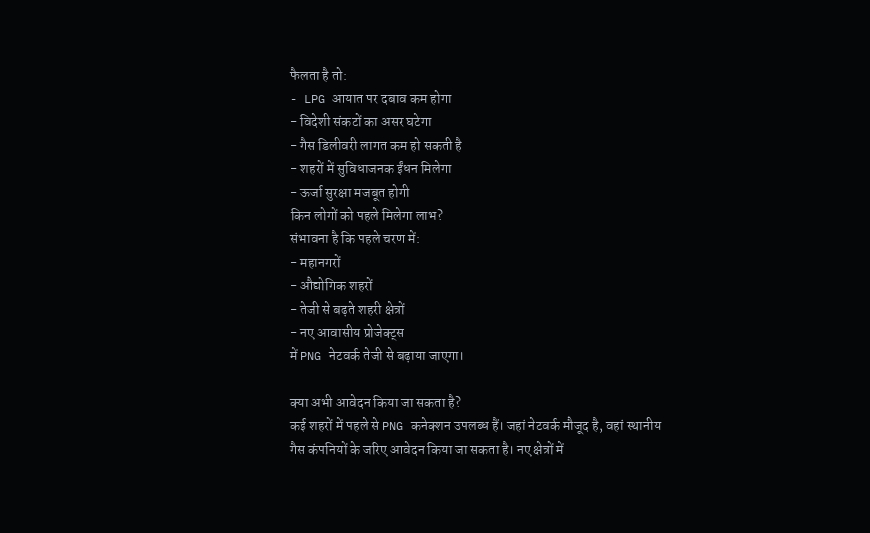फैलता है तो:
- LPG आयात पर दबाव कम होगा
- विदेशी संकटों का असर घटेगा
- गैस डिलीवरी लागत कम हो सकती है
- शहरों में सुविधाजनक ईंधन मिलेगा
- ऊर्जा सुरक्षा मजबूत होगी
किन लोगों को पहले मिलेगा लाभ?
संभावना है कि पहले चरण में:
- महानगरों
- औद्योगिक शहरों
- तेजी से बढ़ते शहरी क्षेत्रों
- नए आवासीय प्रोजेक्ट्स
में PNG नेटवर्क तेजी से बढ़ाया जाएगा।

क्या अभी आवेदन किया जा सकता है?
कई शहरों में पहले से PNG कनेक्शन उपलब्ध हैं। जहां नेटवर्क मौजूद है, वहां स्थानीय गैस कंपनियों के जरिए आवेदन किया जा सकता है। नए क्षेत्रों में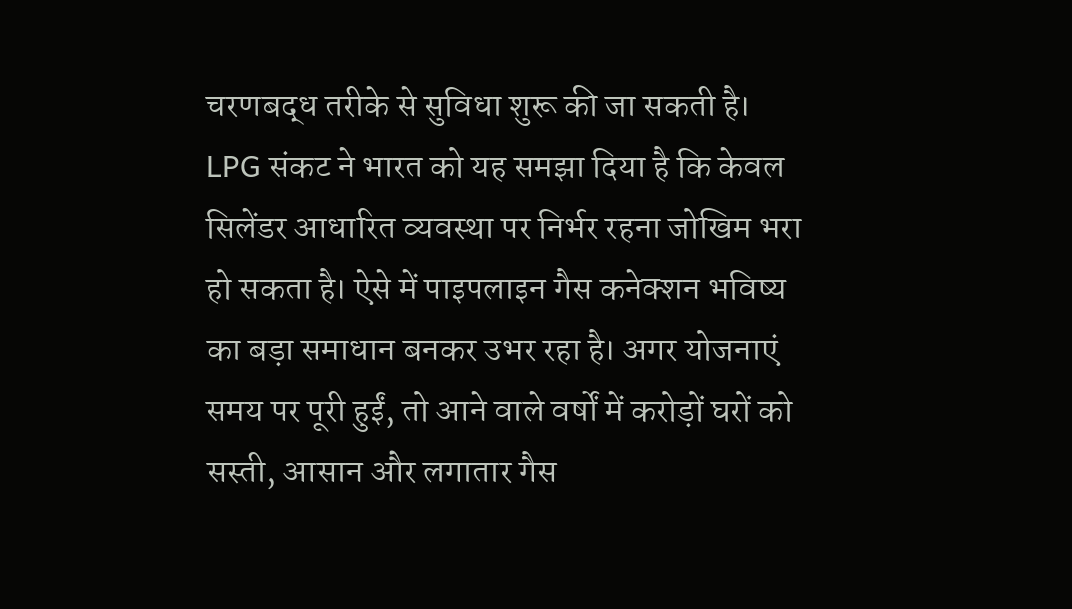चरणबद्ध तरीके से सुविधा शुरू की जा सकती है।
LPG संकट ने भारत को यह समझा दिया है कि केवल सिलेंडर आधारित व्यवस्था पर निर्भर रहना जोखिम भरा हो सकता है। ऐसे में पाइपलाइन गैस कनेक्शन भविष्य का बड़ा समाधान बनकर उभर रहा है। अगर योजनाएं समय पर पूरी हुईं, तो आने वाले वर्षों में करोड़ों घरों को सस्ती, आसान और लगातार गैस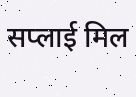सप्लाई मिल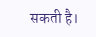सकती है।